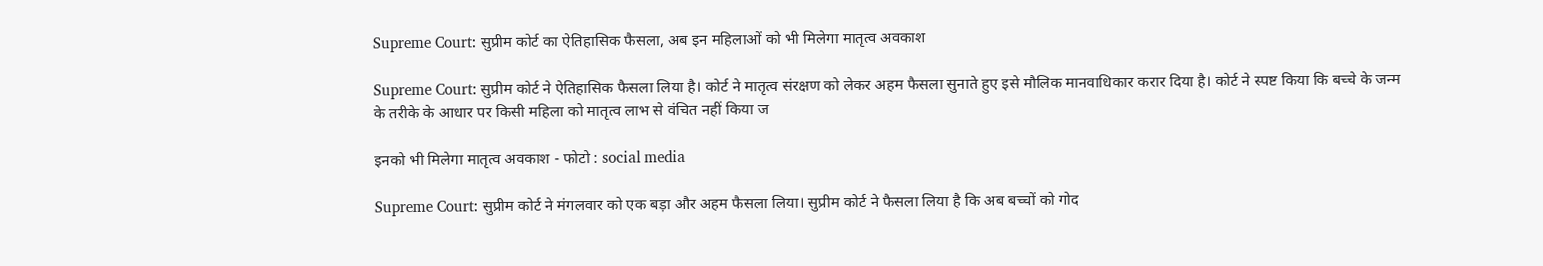Supreme Court: सुप्रीम कोर्ट का ऐतिहासिक फैसला, अब इन महिलाओं को भी मिलेगा मातृत्व अवकाश

Supreme Court: सुप्रीम कोर्ट ने ऐतिहासिक फैसला लिया है। कोर्ट ने मातृत्व संरक्षण को लेकर अहम फैसला सुनाते हुए इसे मौलिक मानवाधिकार करार दिया है। कोर्ट ने स्पष्ट किया कि बच्चे के जन्म के तरीके के आधार पर किसी महिला को मातृत्व लाभ से वंचित नहीं किया ज

इनको भी मिलेगा मातृत्व अवकाश - फोटो : social media

Supreme Court: सुप्रीम कोर्ट ने मंगलवार को एक बड़ा और अहम फैसला लिया। सुप्रीम कोर्ट ने फैसला लिया है कि अब बच्चों को गोद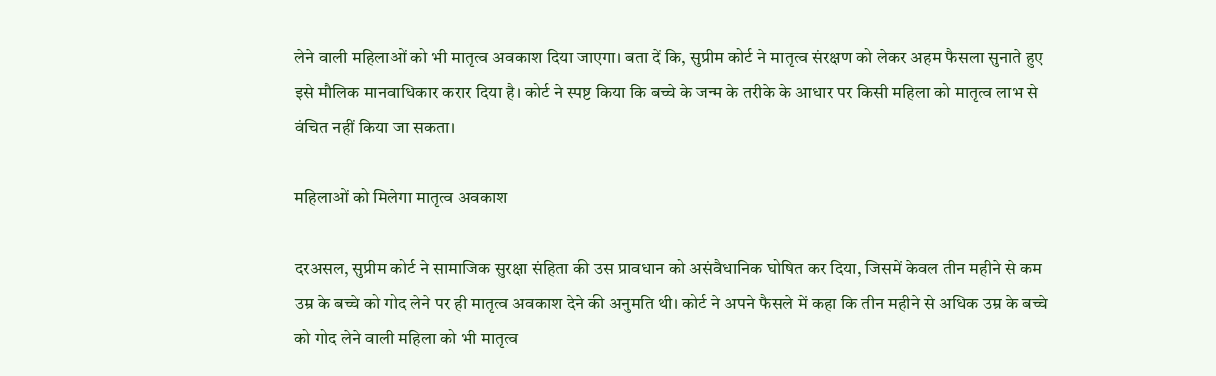लेने वाली महिलाओं को भी मातृत्व अवकाश दिया जाएगा। बता दें कि, सुप्रीम कोर्ट ने मातृत्व संरक्षण को लेकर अहम फैसला सुनाते हुए इसे मौलिक मानवाधिकार करार दिया है। कोर्ट ने स्पष्ट किया कि बच्चे के जन्म के तरीके के आधार पर किसी महिला को मातृत्व लाभ से वंचित नहीं किया जा सकता।

महिलाओं को मिलेगा मातृत्व अवकाश

दरअसल, सुप्रीम कोर्ट ने सामाजिक सुरक्षा संहिता की उस प्रावधान को असंवैधानिक घोषित कर दिया, जिसमें केवल तीन महीने से कम उम्र के बच्चे को गोद लेने पर ही मातृत्व अवकाश देने की अनुमति थी। कोर्ट ने अपने फैसले में कहा कि तीन महीने से अधिक उम्र के बच्चे को गोद लेने वाली महिला को भी मातृत्व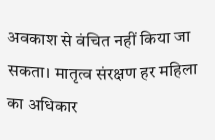अवकाश से वंचित नहीं किया जा सकता। मातृत्व संरक्षण हर महिला का अधिकार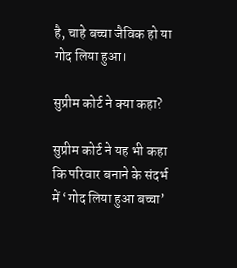है, चाहे बच्चा जैविक हो या गोद लिया हुआ।

सुप्रीम कोर्ट ने क्या कहा?

सुप्रीम कोर्ट ने यह भी कहा कि परिवार बनाने के संदर्भ में ‘गोद लिया हुआ बच्चा’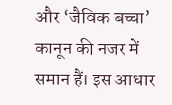और ‘जैविक बच्चा’ कानून की नजर में समान हैं। इस आधार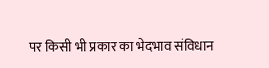पर किसी भी प्रकार का भेदभाव संविधान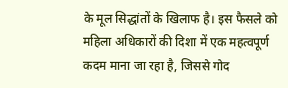के मूल सिद्धांतों के खिलाफ है। इस फैसले को महिला अधिकारों की दिशा में एक महत्वपूर्ण कदम माना जा रहा है, जिससे गोद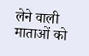लेने वाली माताओं को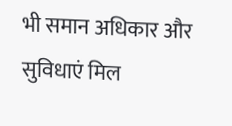भी समान अधिकार और सुविधाएं मिल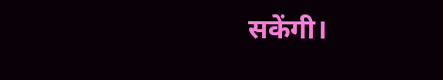सकेंगी।